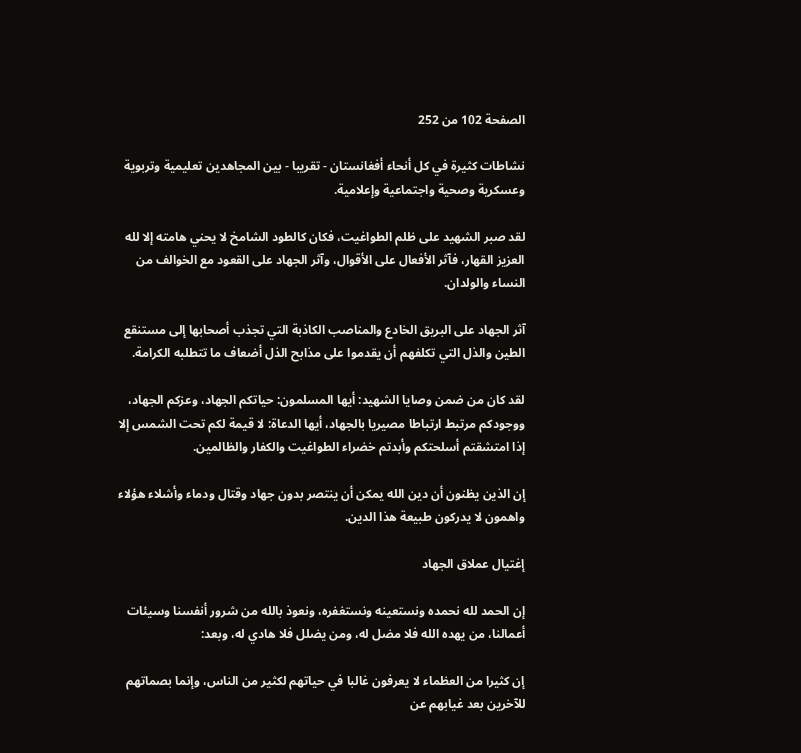الصفحة 102 من 252

نشاطات كثيرة في كل أنحاء أفغانستان - تقريبا - بين المجاهدين تعليمية وتربوية وعسكرية وصحية واجتماعية وإعلامية.

لقد صبر الشهيد على ظلم الطواغيت، فكان كالطود الشامخ لا يحني هامته إلا لله العزيز القهار، فآثر الأفعال على الأقوال، وآثر الجهاد على القعود مع الخوالف من النساء والولدان.

آثر الجهاد على البريق الخادع والمناصب الكاذبة التي تجذب أصحابها إلى مستنقع الطين والذل التي تكلفهم أن يقدموا على مذابح الذل أضعاف ما تتطلبه الكرامة.

لقد كان من ضمن وصايا الشهيد: أيها المسلمون: حياتكم الجهاد، وعزكم الجهاد، ووجودكم مرتبط ارتباطا مصيريا بالجهاد، أيها الدعاة: لا قيمة لكم تحت الشمس إلا إذا امتشقتم أسلحتكم وأبدتم خضراء الطواغيت والكفار والظالمين.

إن الذين يظنون أن دين الله يمكن أن ينتصر بدون جهاد وقتال ودماء وأشلاء هؤلاء واهمون لا يدركون طبيعة هذا الدين.

إغتيال عملاق الجهاد

إن الحمد لله نحمده ونستعينه ونستغفره، ونعوذ بالله من شرور أنفسنا وسيئات أعمالنا، من يهده الله فلا مضل له، ومن يضلل فلا هادي له، وبعد:

إن كثيرا من العظماء لا يعرفون غالبا في حياتهم لكثير من الناس، وإنما بصماتهم للآخرين بعد غيابهم عن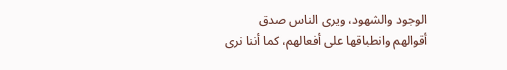الوجود والشهود، ويرى الناس صدق أقوالهم وانطباقها على أفعالهم، كما أننا نرى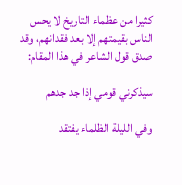كثيرا من عظماء التاريخ لا يحس الناس بقيمتهم إلا بعد فقدانهم، وقد صدق قول الشاعر في هذا المقام:

سيذكرني قومي إذا جد جدهم

وفي الليلة الظلماء يفتقد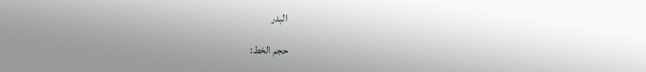البدر

حجم الخط: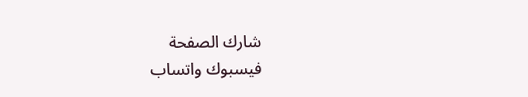شارك الصفحة
فيسبوك واتساب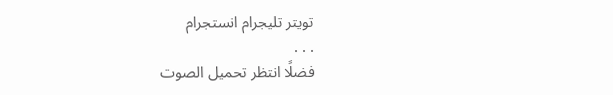تويتر تليجرام انستجرام
. . .
فضلًا انتظر تحميل الصوت